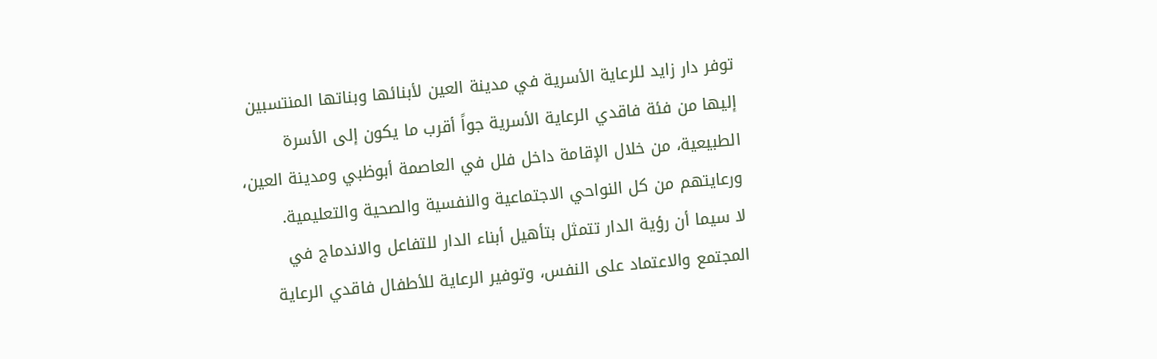توفر دار زايد للرعاية الأسرية في مدينة العين لأبنائها وبناتها المنتسبين إليها من فئة فاقدي الرعاية الأسرية جواً أقرب ما يكون إلى الأسرة الطبيعية، من خلال الإقامة داخل فلل في العاصمة أبوظبي ومدينة العين، ورعايتهم من كل النواحي الاجتماعية والنفسية والصحية والتعليمية.
لا سيما أن رؤية الدار تتمثل بتأهيل أبناء الدار للتفاعل والاندماج في المجتمع والاعتماد على النفس، وتوفير الرعاية للأطفال فاقدي الرعاية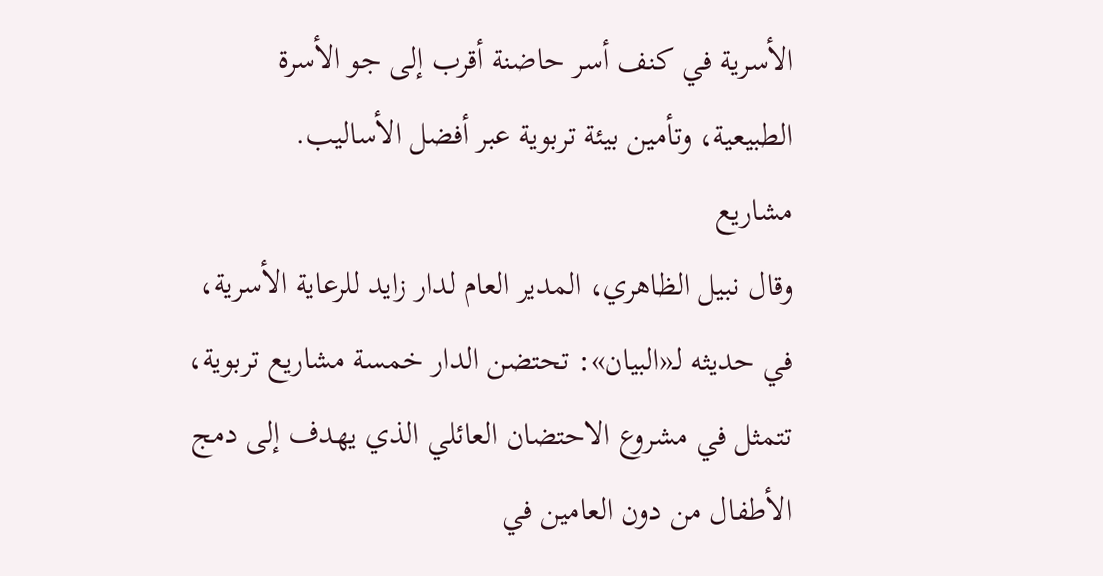الأسرية في كنف أسر حاضنة أقرب إلى جو الأسرة الطبيعية، وتأمين بيئة تربوية عبر أفضل الأساليب.
مشاريع
وقال نبيل الظاهري، المدير العام لدار زايد للرعاية الأسرية، في حديثه لـ«البيان»: تحتضن الدار خمسة مشاريع تربوية، تتمثل في مشروع الاحتضان العائلي الذي يهدف إلى دمج الأطفال من دون العامين في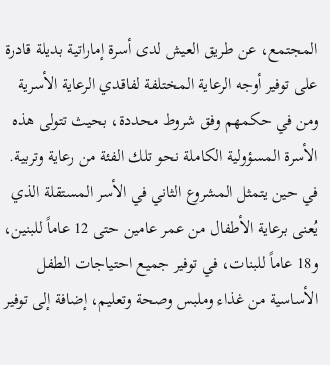المجتمع، عن طريق العيش لدى أسرة إماراتية بديلة قادرة على توفير أوجه الرعاية المختلفة لفاقدي الرعاية الأسرية ومن في حكمهم وفق شروط محددة، بحيث تتولى هذه الأسرة المسؤولية الكاملة نحو تلك الفئة من رعاية وتربية.
في حين يتمثل المشروع الثاني في الأسر المستقلة الذي يُعنى برعاية الأطفال من عمر عامين حتى 12 عاماً للبنين، و18 عاماً للبنات، في توفير جميع احتياجات الطفل الأساسية من غذاء وملبس وصحة وتعليم، إضافة إلى توفير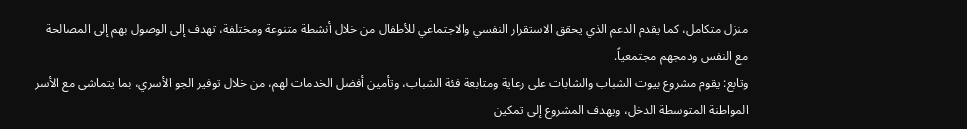منزل متكامل، كما يقدم الدعم الذي يحقق الاستقرار النفسي والاجتماعي للأطفال من خلال أنشطة متنوعة ومختلفة، تهدف إلى الوصول بهم إلى المصالحة مع النفس ودمجهم مجتمعياً.
وتابع: يقوم مشروع بيوت الشباب والشابات على رعاية ومتابعة فئة الشباب، وتأمين أفضل الخدمات لهم، من خلال توفير الجو الأسري، بما يتماشى مع الأسر المواطنة المتوسطة الدخل، ويهدف المشروع إلى تمكين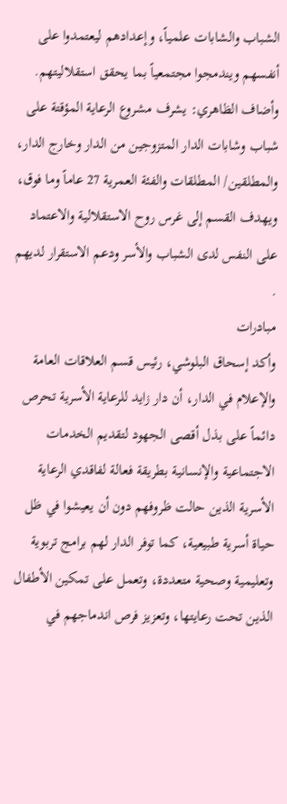الشباب والشابات علمياً، وإعدادهم ليعتمدوا على أنفسهم ويندمجوا مجتمعياً بما يحقق استقلاليتهم.
وأضاف الظاهري: يشرف مشروع الرعاية المؤقتة على شباب وشابات الدار المتزوجين من الدار وخارج الدار، والمطلقين/ المطلقات والفئة العمرية 27 عاماً وما فوق، ويهدف القسم إلى غرس روح الاستقلالية والاعتماد على النفس لدى الشباب والأسر ودعم الاستقرار لديهم .
مبادرات
وأكد إسحاق البلوشي، رئيس قسم العلاقات العامة والإعلام في الدار، أن دار زايد للرعاية الأسرية تحرص دائماً على بذل أقصى الجهود لتقديم الخدمات الاجتماعية والإنسانية بطريقة فعالة لفاقدي الرعاية الأسرية الذين حالت ظروفهم دون أن يعيشوا في ظل حياة أسرية طبيعية، كما توفر الدار لهم برامج تربوية وتعليمية وصحية متعددة، وتعمل على تمكين الأطفال الذين تحت رعايتها، وتعزيز فرص اندماجهم في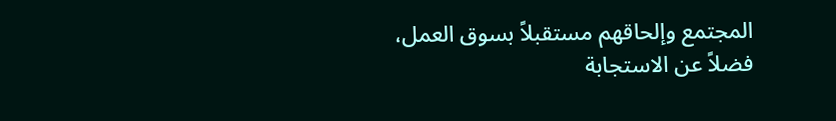المجتمع وإلحاقهم مستقبلاً بسوق العمل، فضلاً عن الاستجابة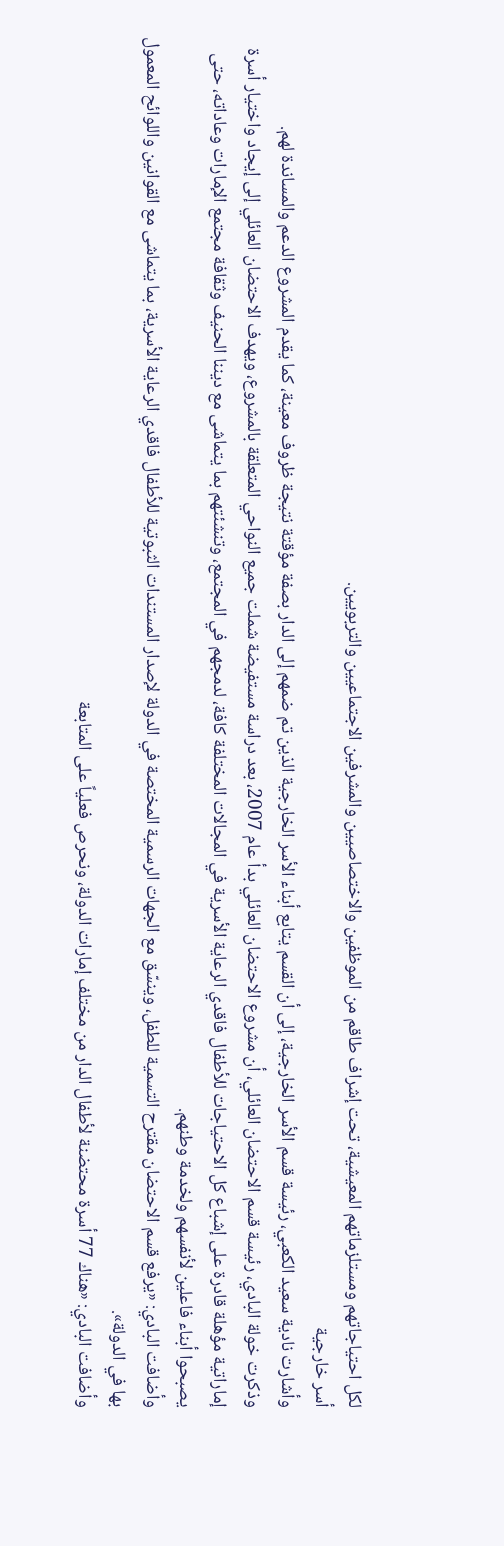لكل احتياجاتهم ومستلزماتهم المعيشية، تحت إشراف طاقم من الموظفين والاختصاصيين والمشرفين الاجتماعيين والتربويين.
أسر خارجية
وأشارت نادية سعيد الكعبي، رئيسة قسم الأسر الخارجية، إلى أن القسم يتابع أبناء الأسر الخارجية الذين تم ضمهم إلى الدار بصفة مؤقتة نتيجة ظروف معينة، كما يقدم المشروع الدعم والمساندة لهم.
وذكرت خولة البادي، رئيسة قسم الاحتضان العائلي، أن مشروع الاحتضان العائلي بدأ عام 2007، بعد دراسة مستفيضة شملت جميع النواحي المتعلقة بالمشروع، ويهدف الاحتضان العائلي إلى إيجاد واختيار أسرة إماراتية مؤهلة قادرة على إشباع كل الاحتياجات للأطفال فاقدي الرعاية الأسرية في المجالات المختلفة كافة، لدمجهم في المجتمع، وتنشئتهم بما يتماشى مع ديننا الحنيف وثقافة مجتمع الإمارات وعاداته، حتى يصبحوا أبناء فاعلين لأنفسهم ولخدمة وطنهم.
وأضافت البادي: «يرفع قسم الاحتضان مقترح التسمية للطفل، وينسّق مع الجهات الرسمية المختصة في الدولة لإصدار المستندات الثبوتية للأطفال فاقدي الرعاية الأسرية، بما يتماشى مع القوانين واللوائح المعمول بها في الدولة».
وأضافت البادي: «هناك 77 أسرة محتضنة لأطفال الدار من مختلف إمارات الدولة، ونحرص فعلياً على المتابعة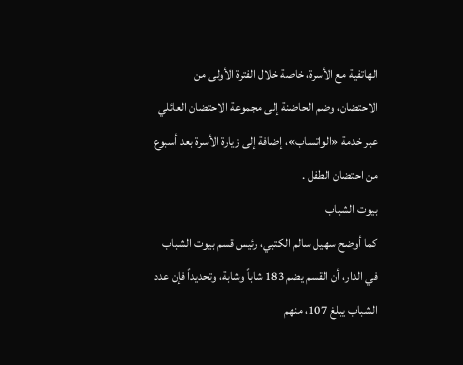الهاتفية مع الأسرة، خاصة خلال الفترة الأولى من الاحتضان، وضم الحاضنة إلى مجموعة الاحتضان العائلي عبر خدمة «الواتساب»، إضافة إلى زيارة الأسرة بعد أسبوع من احتضان الطفل .
بيوت الشباب
كما أوضح سهيل سالم الكتبي، رئيس قسم بيوت الشباب في الدار، أن القسم يضم 183 شاباً وشابة، وتحديداً فإن عدد الشباب يبلغ 107، منهم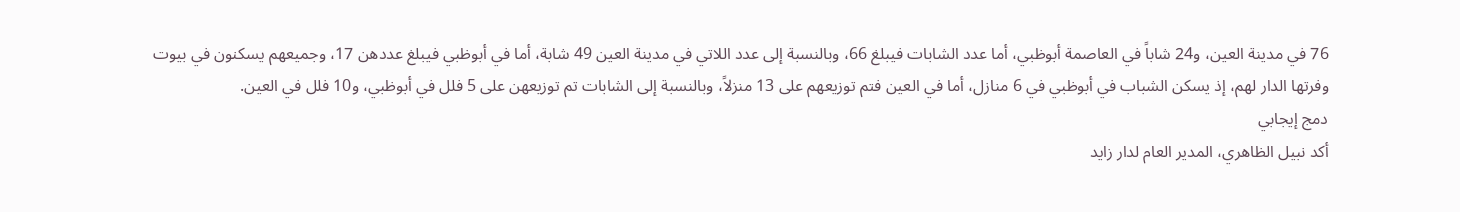76 في مدينة العين، و24 شاباً في العاصمة أبوظبي، أما عدد الشابات فيبلغ 66، وبالنسبة إلى عدد اللاتي في مدينة العين 49 شابة، أما في أبوظبي فيبلغ عددهن 17، وجميعهم يسكنون في بيوت وفرتها الدار لهم، إذ يسكن الشباب في أبوظبي في 6 منازل، أما في العين فتم توزيعهم على 13 منزلاً، وبالنسبة إلى الشابات تم توزيعهن على 5 فلل في أبوظبي، و10 فلل في العين.
دمج إيجابي
أكد نبيل الظاهري، المدير العام لدار زايد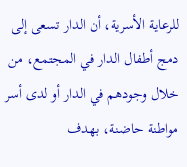للرعاية الأسرية، أن الدار تسعى إلى دمج أطفال الدار في المجتمع، من خلال وجودهم في الدار أو لدى أسر مواطنة حاضنة، بهدف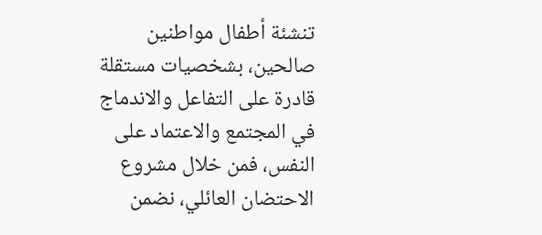تنشئة أطفال مواطنين صالحين، بشخصيات مستقلة قادرة على التفاعل والاندماج في المجتمع والاعتماد على النفس، فمن خلال مشروع الاحتضان العائلي، نضمن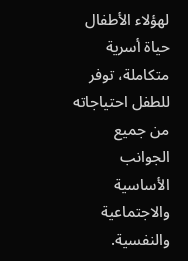لهؤلاء الأطفال حياة أسرية متكاملة، توفر للطفل احتياجاته من جميع الجوانب الأساسية والاجتماعية والنفسية.